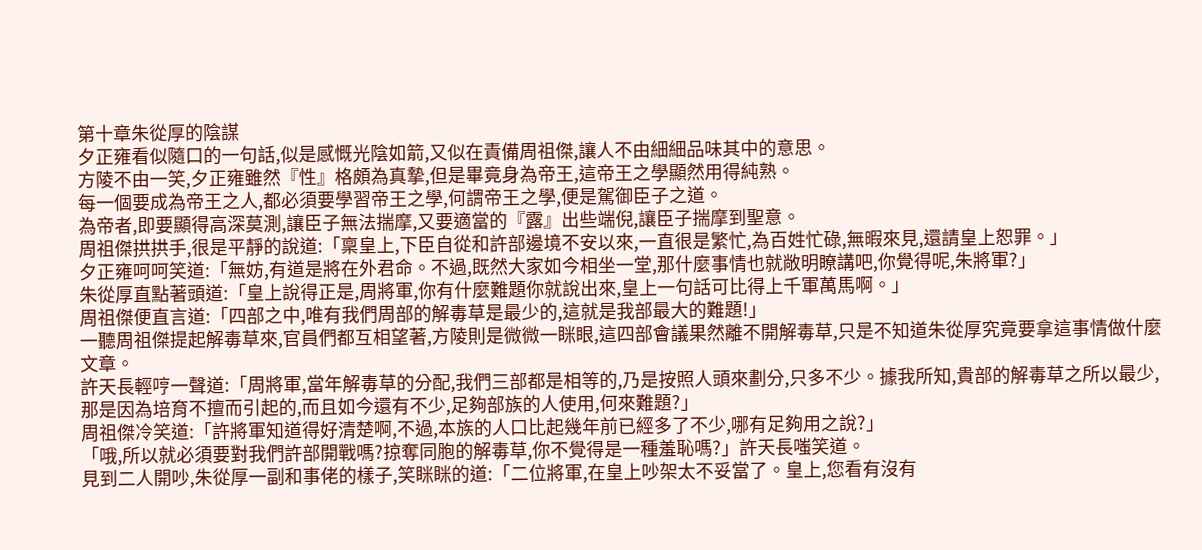第十章朱從厚的陰謀
夕正雍看似隨口的一句話,似是感慨光陰如箭,又似在責備周祖傑,讓人不由細細品味其中的意思。
方陵不由一笑,夕正雍雖然『性』格頗為真摯,但是畢竟身為帝王,這帝王之學顯然用得純熟。
每一個要成為帝王之人,都必須要學習帝王之學,何謂帝王之學,便是駕御臣子之道。
為帝者,即要顯得高深莫測,讓臣子無法揣摩,又要適當的『露』出些端倪,讓臣子揣摩到聖意。
周祖傑拱拱手,很是平靜的說道:「稟皇上,下臣自從和許部邊境不安以來,一直很是繁忙,為百姓忙碌,無暇來見,還請皇上恕罪。」
夕正雍呵呵笑道:「無妨,有道是將在外君命。不過,既然大家如今相坐一堂,那什麼事情也就敞明瞭講吧,你覺得呢,朱將軍?」
朱從厚直點著頭道:「皇上說得正是,周將軍,你有什麼難題你就說出來,皇上一句話可比得上千軍萬馬啊。」
周祖傑便直言道:「四部之中,唯有我們周部的解毒草是最少的,這就是我部最大的難題!」
一聽周祖傑提起解毒草來,官員們都互相望著,方陵則是微微一眯眼,這四部會議果然離不開解毒草,只是不知道朱從厚究竟要拿這事情做什麼文章。
許天長輕哼一聲道:「周將軍,當年解毒草的分配,我們三部都是相等的,乃是按照人頭來劃分,只多不少。據我所知,貴部的解毒草之所以最少,那是因為培育不擅而引起的,而且如今還有不少,足夠部族的人使用,何來難題?」
周祖傑冷笑道:「許將軍知道得好清楚啊,不過,本族的人口比起幾年前已經多了不少,哪有足夠用之說?」
「哦,所以就必須要對我們許部開戰嗎?掠奪同胞的解毒草,你不覺得是一種羞恥嗎?」許天長嗤笑道。
見到二人開吵,朱從厚一副和事佬的樣子,笑眯眯的道:「二位將軍,在皇上吵架太不妥當了。皇上,您看有沒有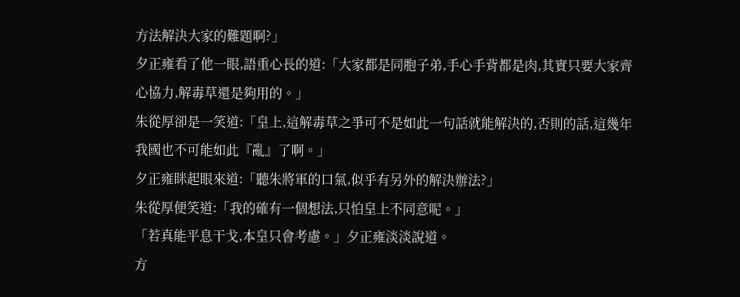方法解決大家的難題啊?」
夕正雍看了他一眼,語重心長的道:「大家都是同胞子弟,手心手背都是肉,其實只要大家齊心協力,解毒草還是夠用的。」
朱從厚卻是一笑道:「皇上,這解毒草之爭可不是如此一句話就能解決的,否則的話,這幾年我國也不可能如此『亂』了啊。」
夕正雍眯起眼來道:「聽朱將軍的口氣,似乎有另外的解決辦法?」
朱從厚便笑道:「我的確有一個想法,只怕皇上不同意呢。」
「若真能平息干戈,本皇只會考慮。」夕正雍淡淡說道。
方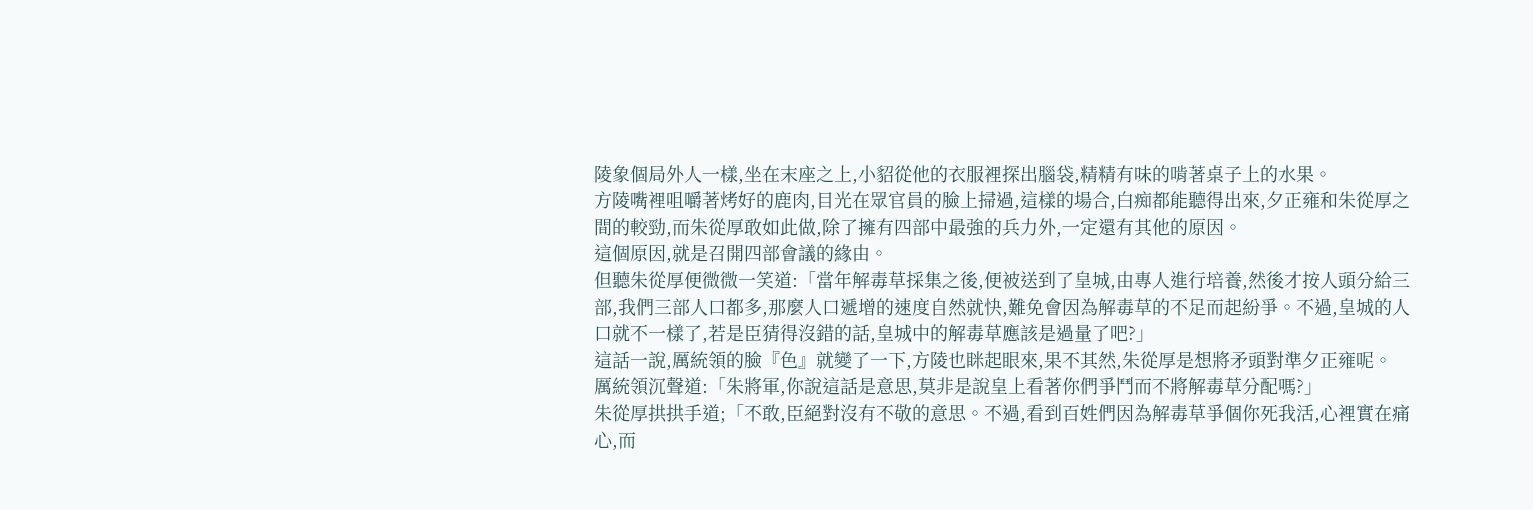陵象個局外人一樣,坐在末座之上,小貂從他的衣服裡探出腦袋,精精有味的啃著桌子上的水果。
方陵嘴裡咀嚼著烤好的鹿肉,目光在眾官員的臉上掃過,這樣的場合,白痴都能聽得出來,夕正雍和朱從厚之間的較勁,而朱從厚敢如此做,除了擁有四部中最強的兵力外,一定還有其他的原因。
這個原因,就是召開四部會議的緣由。
但聽朱從厚便微微一笑道:「當年解毒草採集之後,便被送到了皇城,由專人進行培養,然後才按人頭分給三部,我們三部人口都多,那麼人口遞增的速度自然就快,難免會因為解毒草的不足而起紛爭。不過,皇城的人口就不一樣了,若是臣猜得沒錯的話,皇城中的解毒草應該是過量了吧?」
這話一說,厲統領的臉『色』就變了一下,方陵也眯起眼來,果不其然,朱從厚是想將矛頭對準夕正雍呢。
厲統領沉聲道:「朱將軍,你說這話是意思,莫非是說皇上看著你們爭鬥而不將解毒草分配嗎?」
朱從厚拱拱手道;「不敢,臣絕對沒有不敬的意思。不過,看到百姓們因為解毒草爭個你死我活,心裡實在痛心,而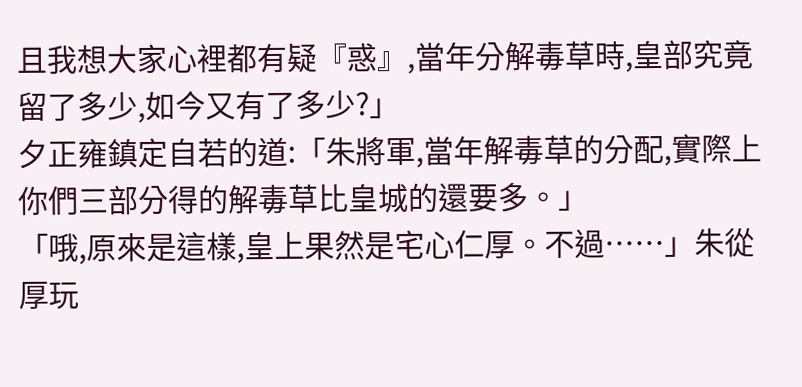且我想大家心裡都有疑『惑』,當年分解毒草時,皇部究竟留了多少,如今又有了多少?」
夕正雍鎮定自若的道:「朱將軍,當年解毒草的分配,實際上你們三部分得的解毒草比皇城的還要多。」
「哦,原來是這樣,皇上果然是宅心仁厚。不過……」朱從厚玩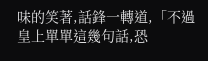味的笑著,話鋒一轉道,「不過皇上單單這幾句話,恐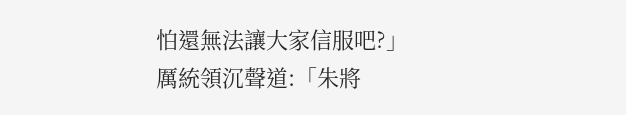怕還無法讓大家信服吧?」
厲統領沉聲道:「朱將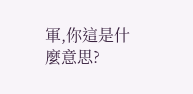軍,你這是什麼意思?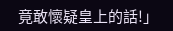竟敢懷疑皇上的話!」